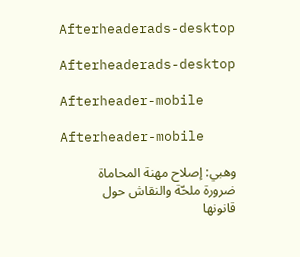Afterheaderads-desktop

Afterheaderads-desktop

Afterheader-mobile

Afterheader-mobile

وهبي: إصلاح مهنة المحاماة ضرورة ملحّة والنقاش حول قانونها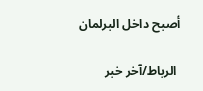أصبح داخل البرلمان

 الرباط/آخر خبر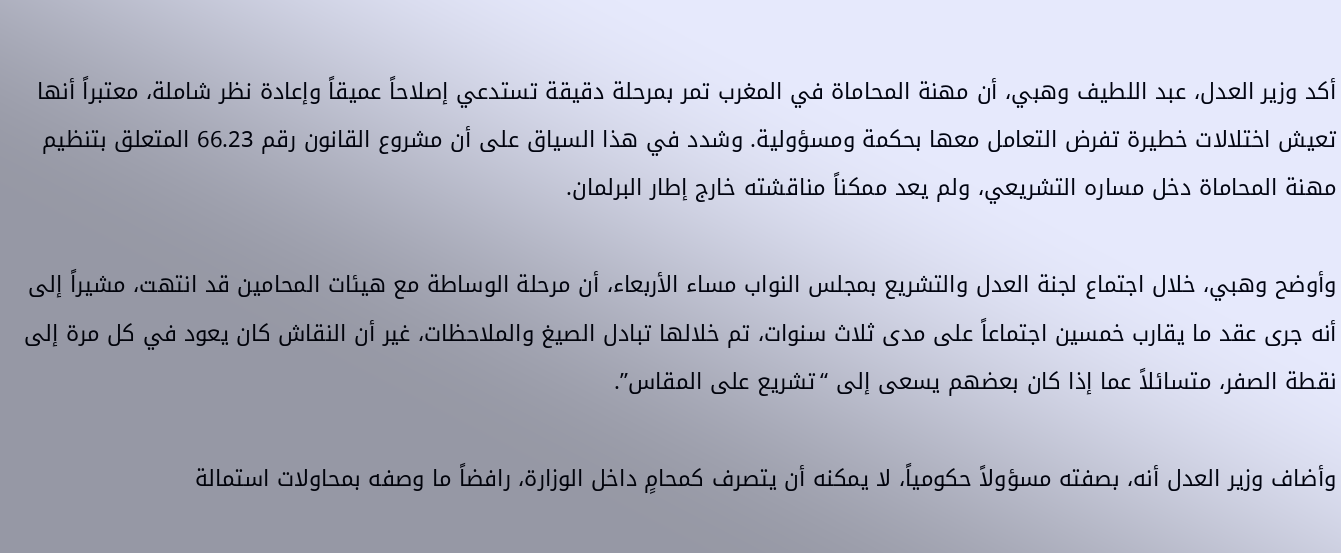أكد وزير العدل، عبد اللطيف وهبي، أن مهنة المحاماة في المغرب تمر بمرحلة دقيقة تستدعي إصلاحاً عميقاً وإعادة نظر شاملة، معتبراً أنها تعيش اختلالات خطيرة تفرض التعامل معها بحكمة ومسؤولية. وشدد في هذا السياق على أن مشروع القانون رقم 66.23 المتعلق بتنظيم مهنة المحاماة دخل مساره التشريعي، ولم يعد ممكناً مناقشته خارج إطار البرلمان.

وأوضح وهبي، خلال اجتماع لجنة العدل والتشريع بمجلس النواب مساء الأربعاء، أن مرحلة الوساطة مع هيئات المحامين قد انتهت، مشيراً إلى أنه جرى عقد ما يقارب خمسين اجتماعاً على مدى ثلاث سنوات، تم خلالها تبادل الصيغ والملاحظات، غير أن النقاش كان يعود في كل مرة إلى نقطة الصفر، متسائلاً عما إذا كان بعضهم يسعى إلى “تشريع على المقاس”.

وأضاف وزير العدل أنه، بصفته مسؤولاً حكومياً، لا يمكنه أن يتصرف كمحامٍ داخل الوزارة، رافضاً ما وصفه بمحاولات استمالة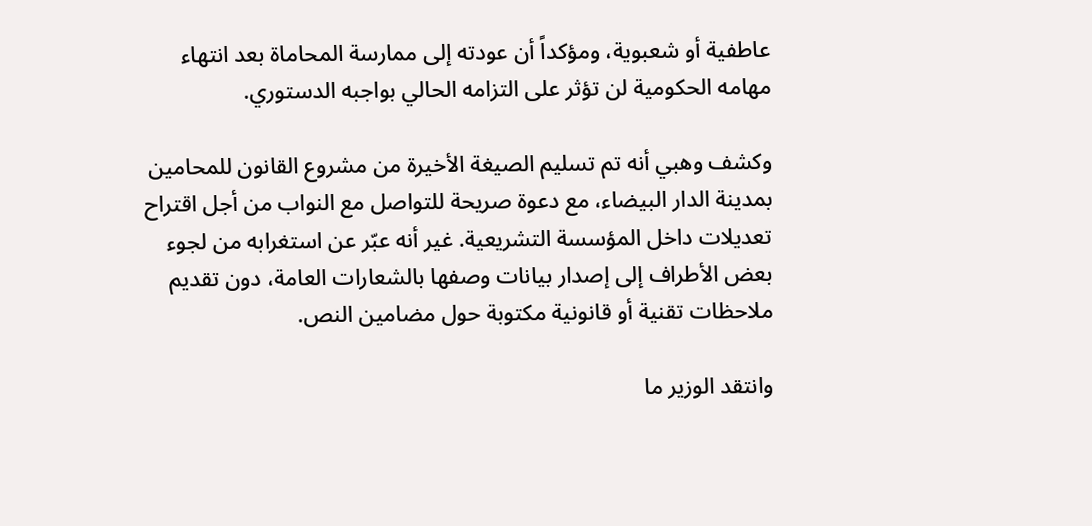عاطفية أو شعبوية، ومؤكداً أن عودته إلى ممارسة المحاماة بعد انتهاء مهامه الحكومية لن تؤثر على التزامه الحالي بواجبه الدستوري.

وكشف وهبي أنه تم تسليم الصيغة الأخيرة من مشروع القانون للمحامين بمدينة الدار البيضاء، مع دعوة صريحة للتواصل مع النواب من أجل اقتراح تعديلات داخل المؤسسة التشريعية. غير أنه عبّر عن استغرابه من لجوء بعض الأطراف إلى إصدار بيانات وصفها بالشعارات العامة، دون تقديم ملاحظات تقنية أو قانونية مكتوبة حول مضامين النص.

وانتقد الوزير ما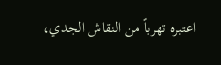اعتبره تهرباً من النقاش الجدي،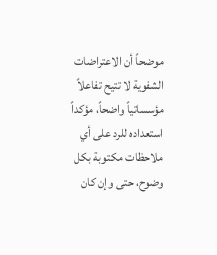موضحاً أن الاعتراضات الشفوية لا تتيح تفاعلاً مؤسساتياً واضحاً، مؤكداً استعداده للرد على أي ملاحظات مكتوبة بكل وضوح، حتى وإن كان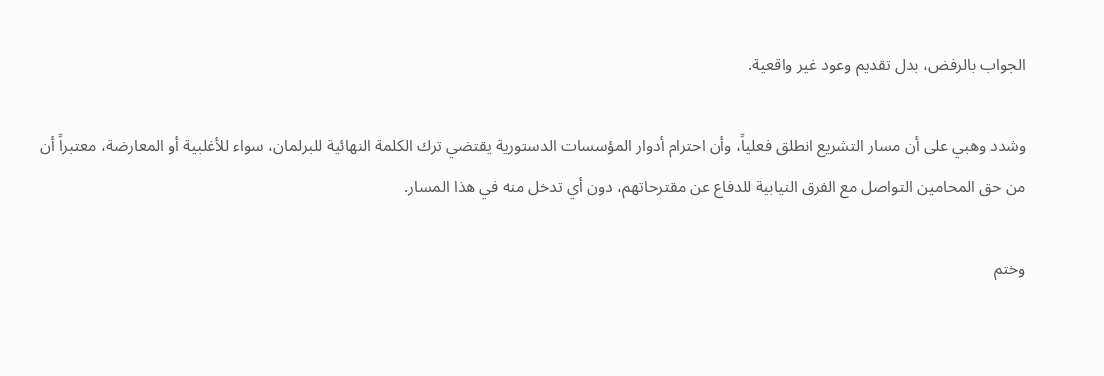الجواب بالرفض، بدل تقديم وعود غير واقعية.

وشدد وهبي على أن مسار التشريع انطلق فعلياً، وأن احترام أدوار المؤسسات الدستورية يقتضي ترك الكلمة النهائية للبرلمان، سواء للأغلبية أو المعارضة، معتبراً أن من حق المحامين التواصل مع الفرق النيابية للدفاع عن مقترحاتهم، دون أي تدخل منه في هذا المسار.

وختم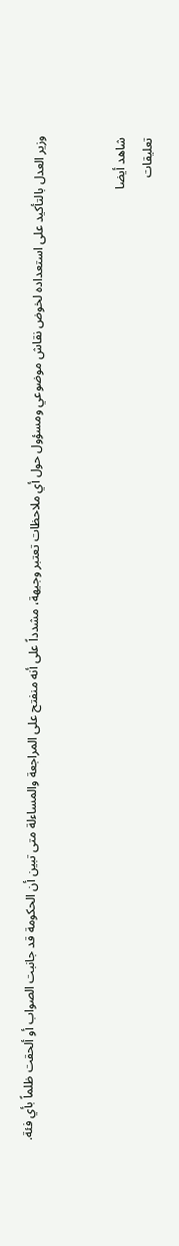وزير العدل بالتأكيد على استعداده لخوض نقاش موضوعي ومسؤول حول أي ملاحظات تعتبر وجيهة، مشدداً على أنه منفتح على المراجعة والمساءلة متى تبين أن الحكومة قد جانبت الصواب أو ألحقت ظلماً بأي فئة.


شاهد أيضا
تعليقات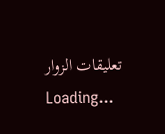تعليقات الزوار
Loading...